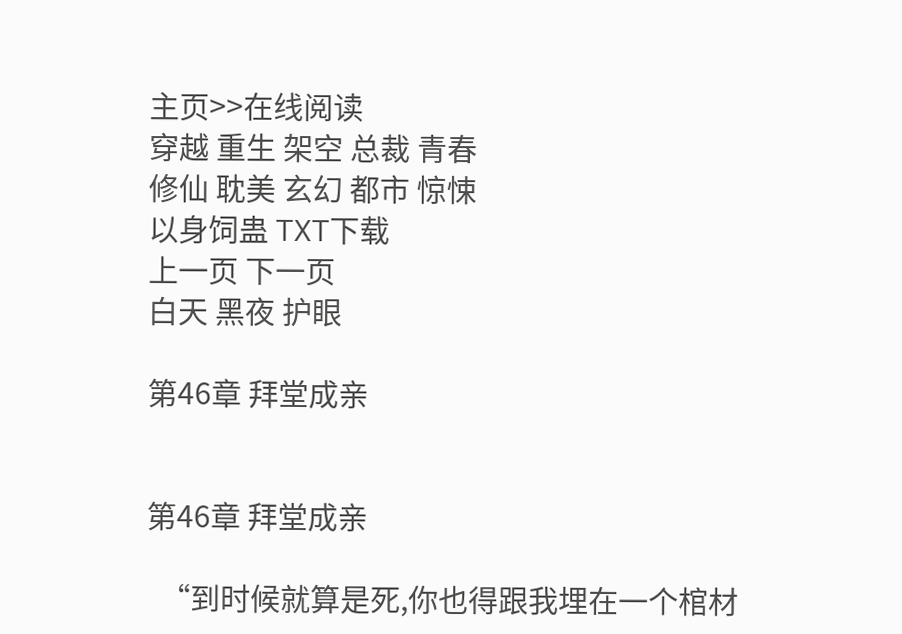主页>>在线阅读
穿越 重生 架空 总裁 青春
修仙 耽美 玄幻 都市 惊悚
以身饲蛊 TXT下载
上一页 下一页
白天 黑夜 护眼

第46章 拜堂成亲


第46章 拜堂成亲

  “到时候就算是死,你也得跟我埋在一个棺材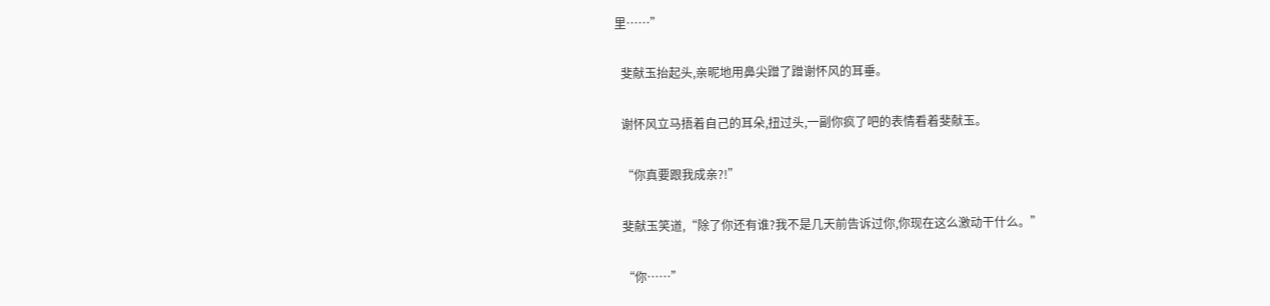里……”

  斐献玉抬起头,亲昵地用鼻尖蹭了蹭谢怀风的耳垂。

  谢怀风立马捂着自己的耳朵,扭过头,一副你疯了吧的表情看着斐献玉。

  “你真要跟我成亲?!”

  斐献玉笑道,“除了你还有谁?我不是几天前告诉过你,你现在这么激动干什么。”

  “你……”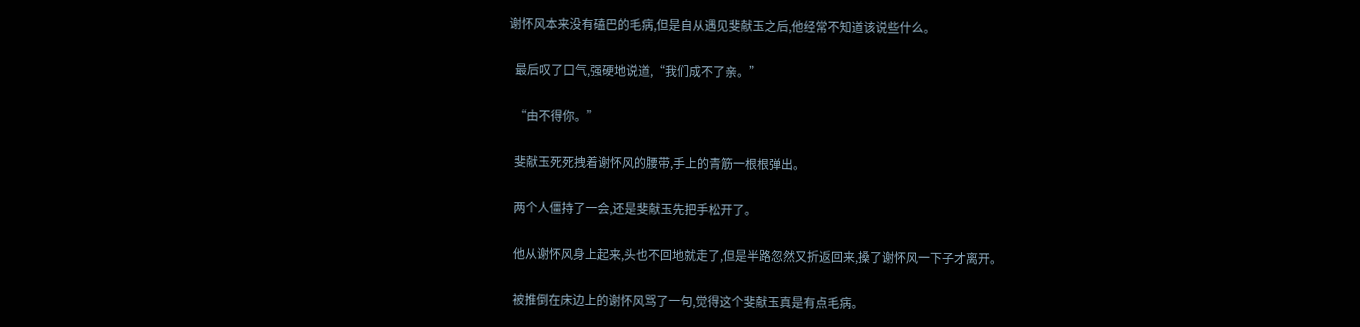谢怀风本来没有磕巴的毛病,但是自从遇见斐献玉之后,他经常不知道该说些什么。

  最后叹了口气,强硬地说道,“我们成不了亲。”

  “由不得你。”

  斐献玉死死拽着谢怀风的腰带,手上的青筋一根根弹出。

  两个人僵持了一会,还是斐献玉先把手松开了。

  他从谢怀风身上起来,头也不回地就走了,但是半路忽然又折返回来,搡了谢怀风一下子才离开。

  被推倒在床边上的谢怀风骂了一句,觉得这个斐献玉真是有点毛病。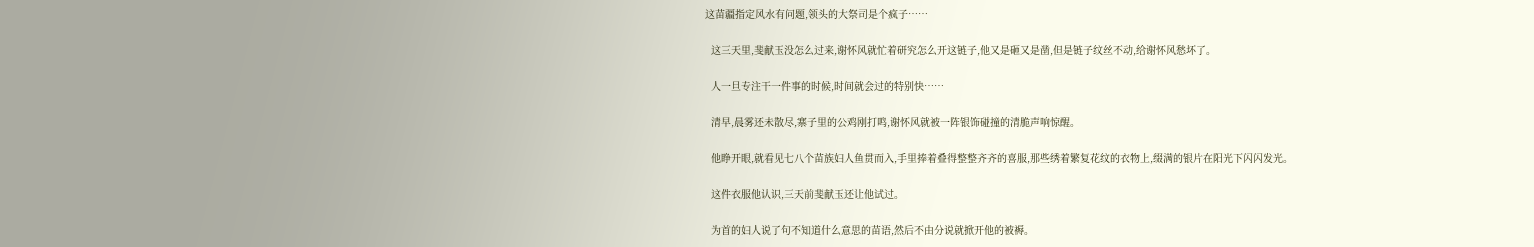这苗疆指定风水有问题,领头的大祭司是个疯子……

  这三天里,斐献玉没怎么过来,谢怀风就忙着研究怎么开这链子,他又是砸又是凿,但是链子纹丝不动,给谢怀风愁坏了。

  人一旦专注干一件事的时候,时间就会过的特别快……

  清早,晨雾还未散尽,寨子里的公鸡刚打鸣,谢怀风就被一阵银饰碰撞的清脆声响惊醒。

  他睁开眼,就看见七八个苗族妇人鱼贯而入,手里捧着叠得整整齐齐的喜服,那些绣着繁复花纹的衣物上,缀满的银片在阳光下闪闪发光。

  这件衣服他认识,三天前斐献玉还让他试过。

  为首的妇人说了句不知道什么意思的苗语,然后不由分说就掀开他的被褥。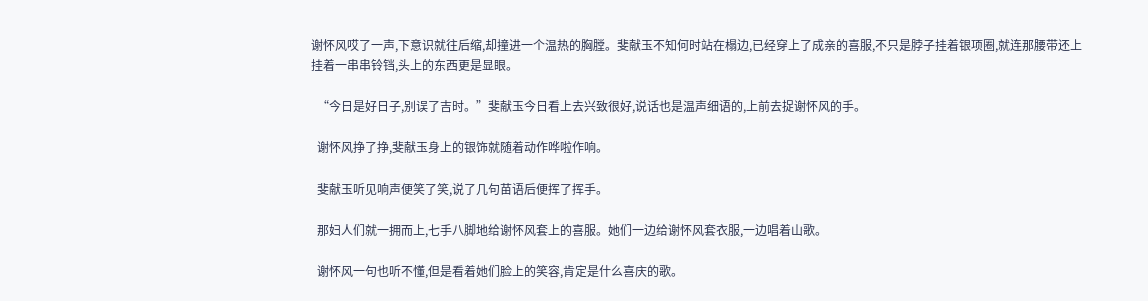谢怀风哎了一声,下意识就往后缩,却撞进一个温热的胸膛。斐献玉不知何时站在榻边,已经穿上了成亲的喜服,不只是脖子挂着银项圈,就连那腰带还上挂着一串串铃铛,头上的东西更是显眼。

  “今日是好日子,别误了吉时。”斐献玉今日看上去兴致很好,说话也是温声细语的,上前去捉谢怀风的手。

  谢怀风挣了挣,斐献玉身上的银饰就随着动作哗啦作响。

  斐献玉听见响声便笑了笑,说了几句苗语后便挥了挥手。

  那妇人们就一拥而上,七手八脚地给谢怀风套上的喜服。她们一边给谢怀风套衣服,一边唱着山歌。

  谢怀风一句也听不懂,但是看着她们脸上的笑容,肯定是什么喜庆的歌。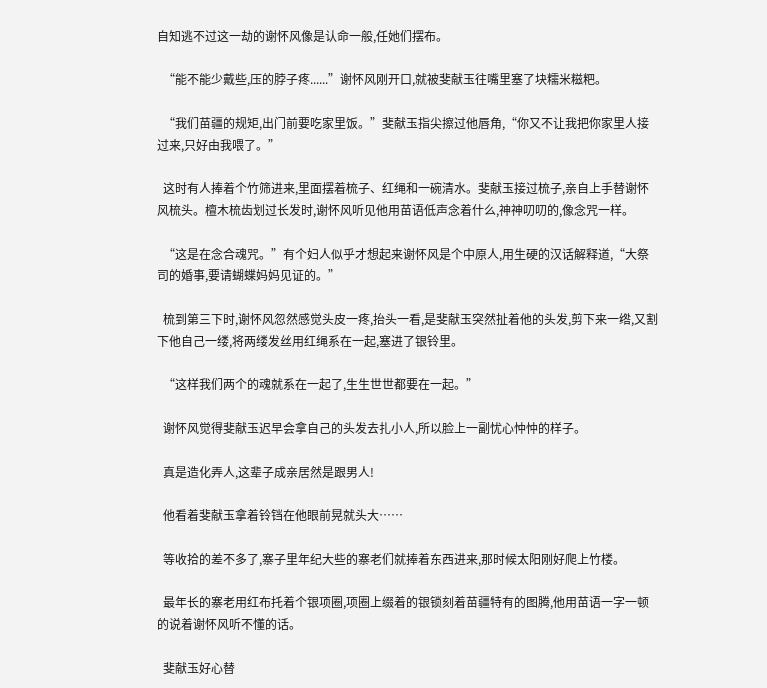自知逃不过这一劫的谢怀风像是认命一般,任她们摆布。

  “能不能少戴些,压的脖子疼......”谢怀风刚开口,就被斐献玉往嘴里塞了块糯米糍粑。

  “我们苗疆的规矩,出门前要吃家里饭。”斐献玉指尖擦过他唇角,“你又不让我把你家里人接过来,只好由我喂了。”

  这时有人捧着个竹筛进来,里面摆着梳子、红绳和一碗清水。斐献玉接过梳子,亲自上手替谢怀风梳头。檀木梳齿划过长发时,谢怀风听见他用苗语低声念着什么,神神叨叨的,像念咒一样。

  “这是在念合魂咒。”有个妇人似乎才想起来谢怀风是个中原人,用生硬的汉话解释道,“大祭司的婚事,要请蝴蝶妈妈见证的。”

  梳到第三下时,谢怀风忽然感觉头皮一疼,抬头一看,是斐献玉突然扯着他的头发,剪下来一绺,又割下他自己一缕,将两缕发丝用红绳系在一起,塞进了银铃里。

  “这样我们两个的魂就系在一起了,生生世世都要在一起。”

  谢怀风觉得斐献玉迟早会拿自己的头发去扎小人,所以脸上一副忧心忡忡的样子。

  真是造化弄人,这辈子成亲居然是跟男人!

  他看着斐献玉拿着铃铛在他眼前晃就头大……

  等收拾的差不多了,寨子里年纪大些的寨老们就捧着东西进来,那时候太阳刚好爬上竹楼。

  最年长的寨老用红布托着个银项圈,项圈上缀着的银锁刻着苗疆特有的图腾,他用苗语一字一顿的说着谢怀风听不懂的话。

  斐献玉好心替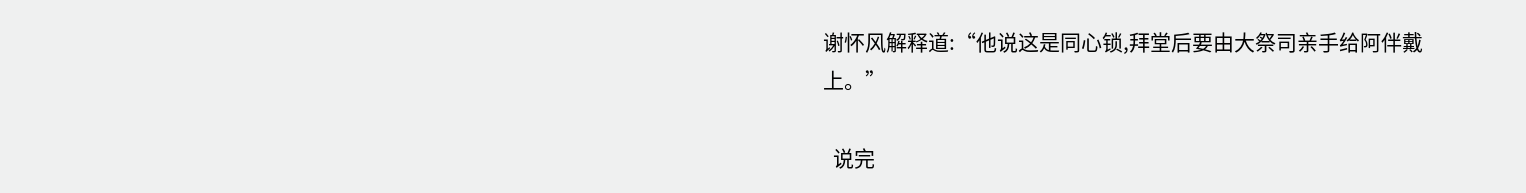谢怀风解释道:“他说这是同心锁,拜堂后要由大祭司亲手给阿伴戴上。”

  说完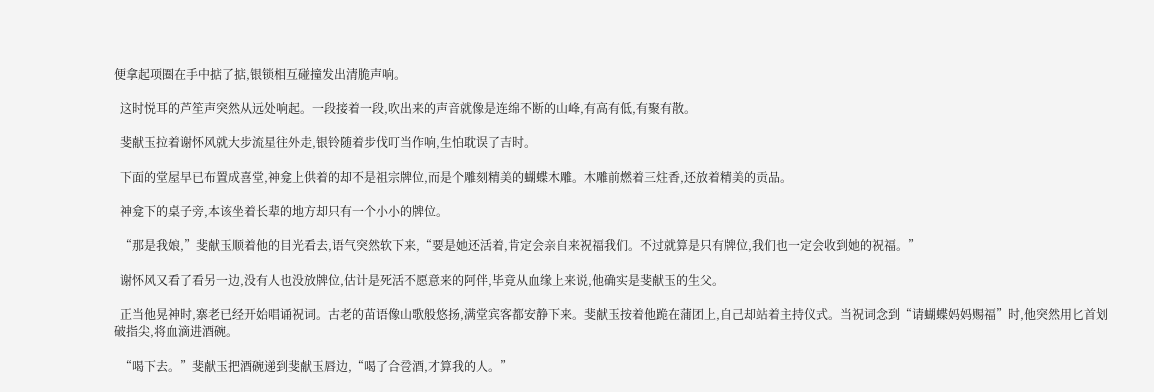便拿起项圈在手中掂了掂,银锁相互碰撞发出清脆声响。

  这时悦耳的芦笙声突然从远处响起。一段接着一段,吹出来的声音就像是连绵不断的山峰,有高有低,有聚有散。

  斐献玉拉着谢怀风就大步流星往外走,银铃随着步伐叮当作响,生怕耽误了吉时。

  下面的堂屋早已布置成喜堂,神龛上供着的却不是祖宗牌位,而是个雕刻精美的蝴蝶木雕。木雕前燃着三炷香,还放着精美的贡品。

  神龛下的桌子旁,本该坐着长辈的地方却只有一个小小的牌位。

  “那是我娘,”斐献玉顺着他的目光看去,语气突然软下来,“要是她还活着,肯定会亲自来祝福我们。不过就算是只有牌位,我们也一定会收到她的祝福。”

  谢怀风又看了看另一边,没有人也没放牌位,估计是死活不愿意来的阿伴,毕竟从血缘上来说,他确实是斐献玉的生父。

  正当他晃神时,寨老已经开始唱诵祝词。古老的苗语像山歌般悠扬,满堂宾客都安静下来。斐献玉按着他跪在蒲团上,自己却站着主持仪式。当祝词念到“请蝴蝶妈妈赐福”时,他突然用匕首划破指尖,将血滴进酒碗。

  “喝下去。”斐献玉把酒碗递到斐献玉唇边,“喝了合卺酒,才算我的人。”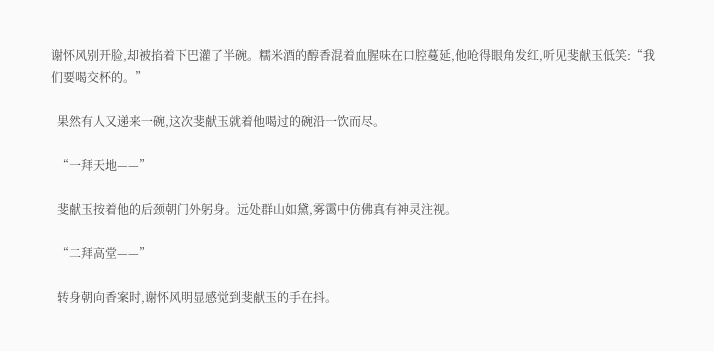谢怀风别开脸,却被掐着下巴灌了半碗。糯米酒的醇香混着血腥味在口腔蔓延,他呛得眼角发红,听见斐献玉低笑:“我们要喝交杯的。”

  果然有人又递来一碗,这次斐献玉就着他喝过的碗沿一饮而尽。

  “一拜天地——”

  斐献玉按着他的后颈朝门外躬身。远处群山如黛,雾霭中仿佛真有神灵注视。

  “二拜高堂——”

  转身朝向香案时,谢怀风明显感觉到斐献玉的手在抖。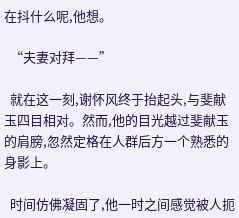在抖什么呢,他想。

  “夫妻对拜——”

  就在这一刻,谢怀风终于抬起头,与斐献玉四目相对。然而,他的目光越过斐献玉的肩膀,忽然定格在人群后方一个熟悉的身影上。

  时间仿佛凝固了,他一时之间感觉被人扼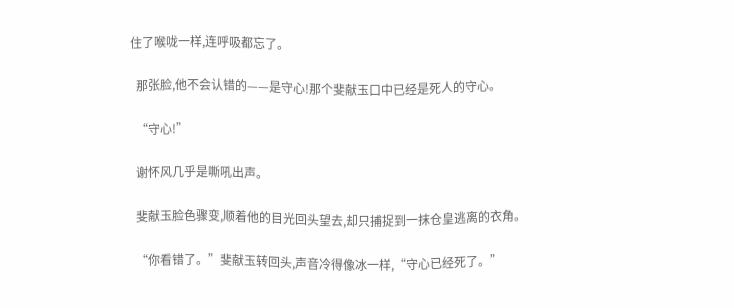住了喉咙一样,连呼吸都忘了。

  那张脸,他不会认错的——是守心!那个斐献玉口中已经是死人的守心。

  “守心!”

  谢怀风几乎是嘶吼出声。

  斐献玉脸色骤变,顺着他的目光回头望去,却只捕捉到一抹仓皇逃离的衣角。

  “你看错了。”斐献玉转回头,声音冷得像冰一样,“守心已经死了。”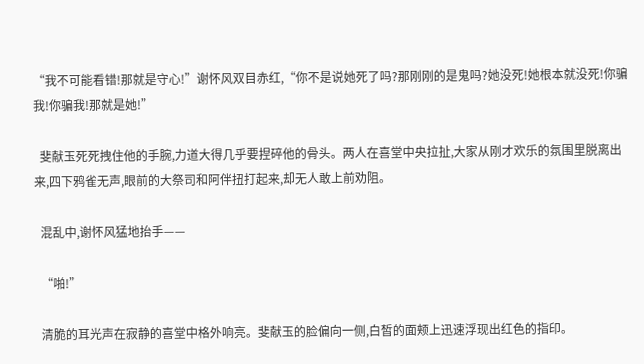“我不可能看错!那就是守心!”谢怀风双目赤红,“你不是说她死了吗?那刚刚的是鬼吗?她没死!她根本就没死!你骗我!你骗我!那就是她!”

  斐献玉死死拽住他的手腕,力道大得几乎要捏碎他的骨头。两人在喜堂中央拉扯,大家从刚才欢乐的氛围里脱离出来,四下鸦雀无声,眼前的大祭司和阿伴扭打起来,却无人敢上前劝阻。

  混乱中,谢怀风猛地抬手——

  “啪!”

  清脆的耳光声在寂静的喜堂中格外响亮。斐献玉的脸偏向一侧,白皙的面颊上迅速浮现出红色的指印。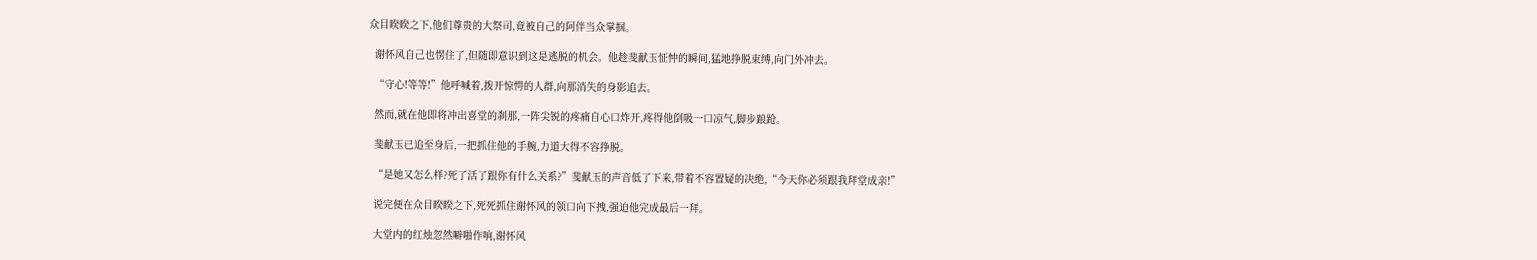众目睽睽之下,他们尊贵的大祭司,竟被自己的阿伴当众掌掴。

  谢怀风自己也愣住了,但随即意识到这是逃脱的机会。他趁斐献玉怔忡的瞬间,猛地挣脱束缚,向门外冲去。

  “守心!等等!”他呼喊着,拨开惊愕的人群,向那消失的身影追去。

  然而,就在他即将冲出喜堂的刹那,一阵尖锐的疼痛自心口炸开,疼得他倒吸一口凉气,脚步踉跄。

  斐献玉已追至身后,一把抓住他的手腕,力道大得不容挣脱。

  “是她又怎么样?死了活了跟你有什么关系?”斐献玉的声音低了下来,带着不容置疑的决绝,“今天你必须跟我拜堂成亲!”

  说完便在众目睽睽之下,死死抓住谢怀风的领口向下拽,强迫他完成最后一拜。

  大堂内的红烛忽然噼啪作响,谢怀风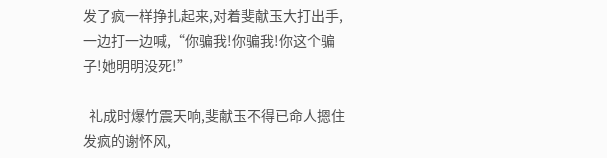发了疯一样挣扎起来,对着斐献玉大打出手,一边打一边喊,“你骗我!你骗我!你这个骗子!她明明没死!”

  礼成时爆竹震天响,斐献玉不得已命人摁住发疯的谢怀风,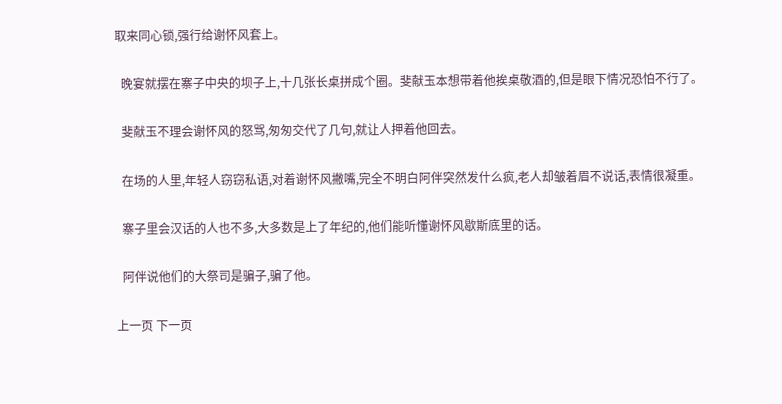取来同心锁,强行给谢怀风套上。

  晚宴就摆在寨子中央的坝子上,十几张长桌拼成个圈。斐献玉本想带着他挨桌敬酒的,但是眼下情况恐怕不行了。

  斐献玉不理会谢怀风的怒骂,匆匆交代了几句,就让人押着他回去。

  在场的人里,年轻人窃窃私语,对着谢怀风撇嘴,完全不明白阿伴突然发什么疯,老人却皱着眉不说话,表情很凝重。

  寨子里会汉话的人也不多,大多数是上了年纪的,他们能听懂谢怀风歇斯底里的话。

  阿伴说他们的大祭司是骗子,骗了他。

上一页 下一页